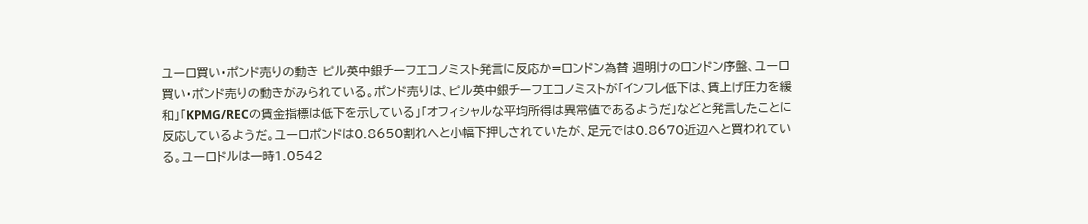ユーロ買い・ポンド売りの動き ピル英中銀チーフエコノミスト発言に反応か=ロンドン為替 週明けのロンドン序盤、ユーロ買い・ポンド売りの動きがみられている。ポンド売りは、ピル英中銀チーフエコノミストが「インフレ低下は、賃上げ圧力を緩和」「KPMG/RECの賃金指標は低下を示している」「オフィシャルな平均所得は異常値であるようだ」などと発言したことに反応しているようだ。ユーロポンドは0.8650割れへと小幅下押しされていたが、足元では0.8670近辺へと買われている。ユーロドルは一時1.0542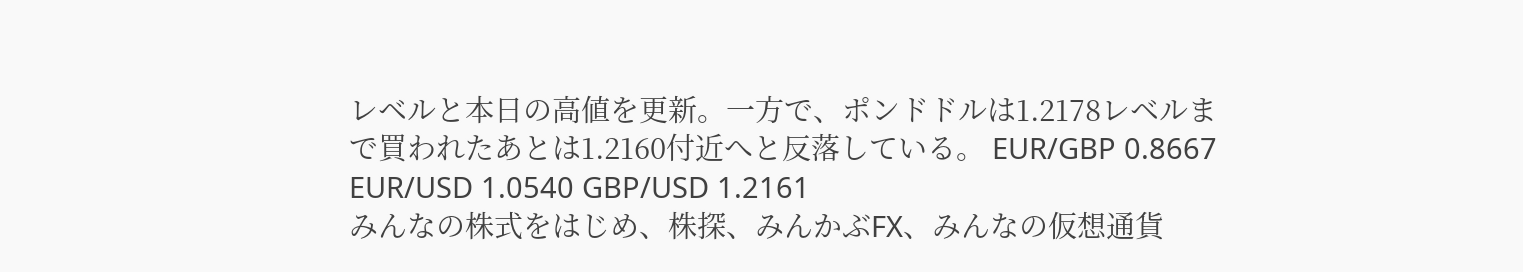レベルと本日の高値を更新。一方で、ポンドドルは1.2178レベルまで買われたあとは1.2160付近へと反落している。 EUR/GBP 0.8667 EUR/USD 1.0540 GBP/USD 1.2161
みんなの株式をはじめ、株探、みんかぶFX、みんなの仮想通貨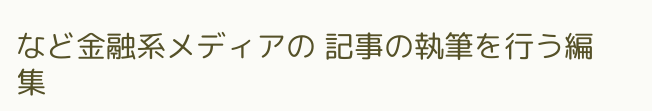など金融系メディアの 記事の執筆を行う編集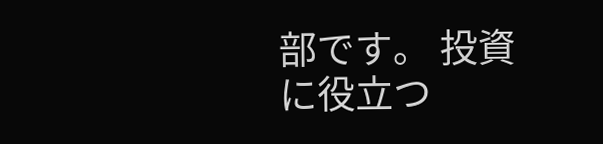部です。 投資に役立つ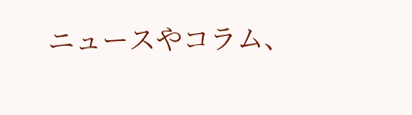ニュースやコラム、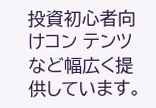投資初心者向けコン テンツなど幅広く提供しています。